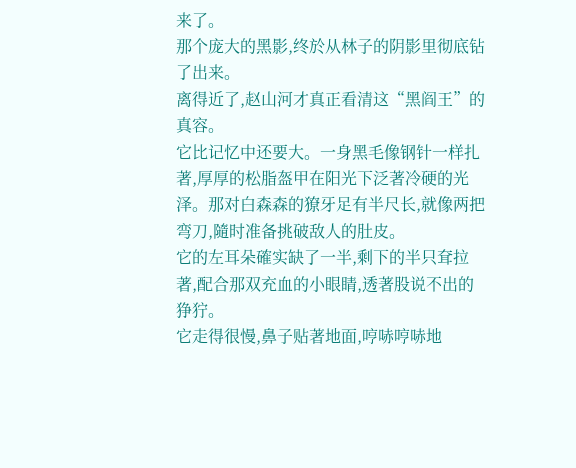来了。
那个庞大的黑影,终於从林子的阴影里彻底钻了出来。
离得近了,赵山河才真正看清这“黑阎王”的真容。
它比记忆中还要大。一身黑毛像钢针一样扎著,厚厚的松脂盔甲在阳光下泛著冷硬的光泽。那对白森森的獠牙足有半尺长,就像两把弯刀,隨时准备挑破敌人的肚皮。
它的左耳朵確实缺了一半,剩下的半只耷拉著,配合那双充血的小眼睛,透著股说不出的狰狞。
它走得很慢,鼻子贴著地面,哼哧哼哧地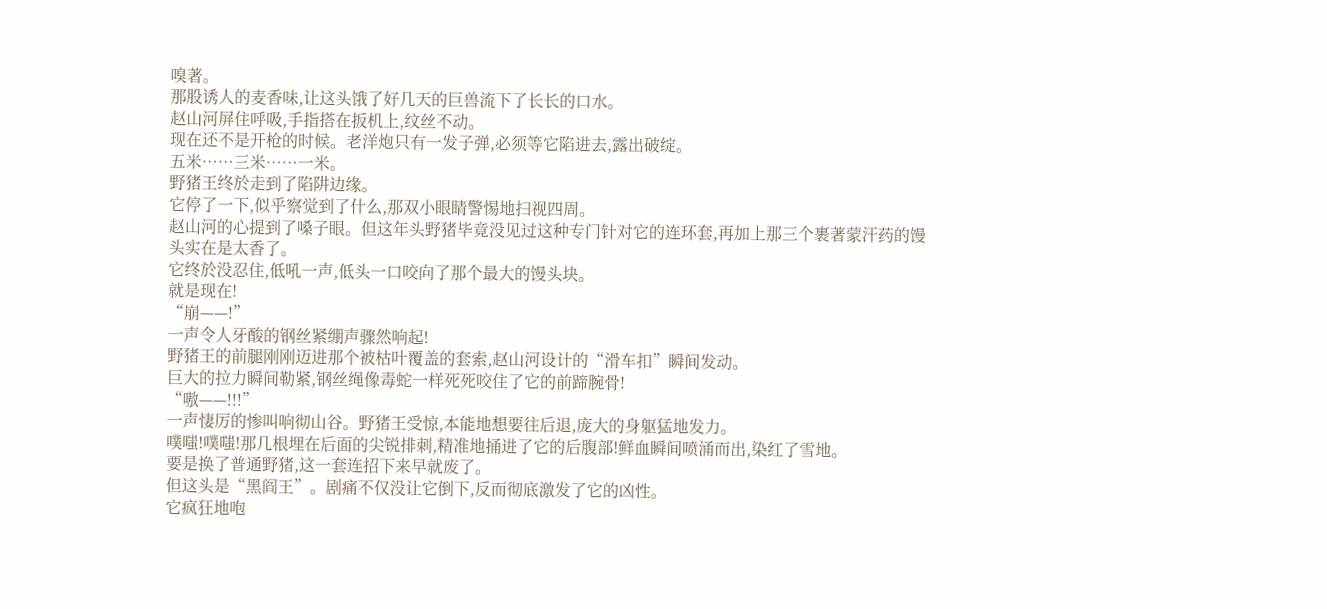嗅著。
那股诱人的麦香味,让这头饿了好几天的巨兽流下了长长的口水。
赵山河屏住呼吸,手指搭在扳机上,纹丝不动。
现在还不是开枪的时候。老洋炮只有一发子弹,必须等它陷进去,露出破绽。
五米……三米……一米。
野猪王终於走到了陷阱边缘。
它停了一下,似乎察觉到了什么,那双小眼睛警惕地扫视四周。
赵山河的心提到了嗓子眼。但这年头野猪毕竟没见过这种专门针对它的连环套,再加上那三个裹著蒙汗药的馒头实在是太香了。
它终於没忍住,低吼一声,低头一口咬向了那个最大的馒头块。
就是现在!
“崩——!”
一声令人牙酸的钢丝紧绷声骤然响起!
野猪王的前腿刚刚迈进那个被枯叶覆盖的套索,赵山河设计的“滑车扣”瞬间发动。
巨大的拉力瞬间勒紧,钢丝绳像毒蛇一样死死咬住了它的前蹄腕骨!
“嗷——!!!”
一声悽厉的惨叫响彻山谷。野猪王受惊,本能地想要往后退,庞大的身躯猛地发力。
噗嗤!噗嗤!那几根埋在后面的尖锐排刺,精准地捅进了它的后腹部!鲜血瞬间喷涌而出,染红了雪地。
要是换了普通野猪,这一套连招下来早就废了。
但这头是“黑阎王”。剧痛不仅没让它倒下,反而彻底激发了它的凶性。
它疯狂地咆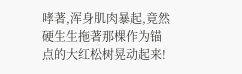哮著,浑身肌肉暴起,竟然硬生生拖著那棵作为锚点的大红松树晃动起来!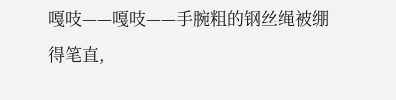嘎吱——嘎吱——手腕粗的钢丝绳被绷得笔直,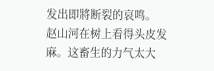发出即將断裂的哀鸣。
赵山河在树上看得头皮发麻。这畜生的力气太大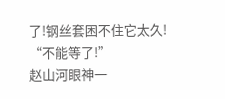了!钢丝套困不住它太久!
“不能等了!”
赵山河眼神一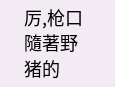厉,枪口隨著野猪的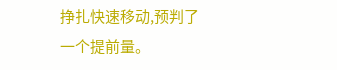挣扎快速移动,预判了一个提前量。